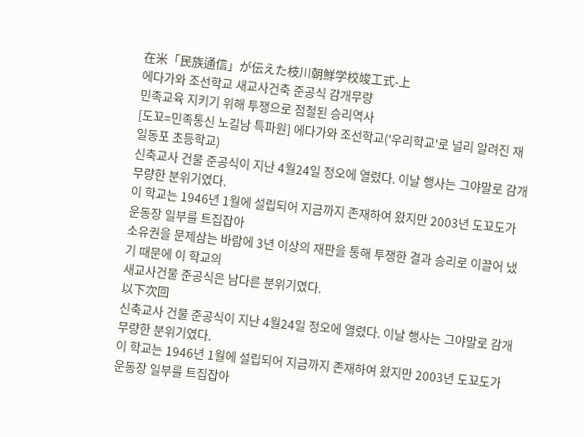在米「民族通信」が伝えた枝川朝鮮学校竣工式-上
에다가와 조선학교 새교사건축 준공식 감개무량
민족교육 지키기 위해 투쟁으로 점철된 승리역사
[도꾜=민족통신 노길남 특파원] 에다가와 조선학교('우리학교'로 널리 알려진 재일동포 초등학교)
신축교사 건물 준공식이 지난 4월24일 정오에 열렸다. 이날 행사는 그야말로 감개무량한 분위기였다.
이 학교는 1946년 1월에 설립되어 지금까지 존재하여 왔지만 2003년 도꾜도가 운동장 일부를 트집잡아
소유권을 문제삼는 바람에 3년 이상의 재판을 통해 투쟁한 결과 승리로 이끌어 냈기 때문에 이 학교의
새교사건물 준공식은 남다른 분위기였다.
以下次回
신축교사 건물 준공식이 지난 4월24일 정오에 열렸다. 이날 행사는 그야말로 감개무량한 분위기였다.
이 학교는 1946년 1월에 설립되어 지금까지 존재하여 왔지만 2003년 도꾜도가 운동장 일부를 트집잡아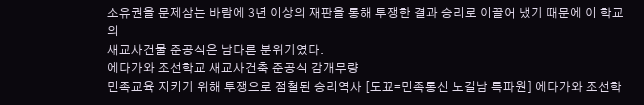소유권을 문제삼는 바람에 3년 이상의 재판을 통해 투쟁한 결과 승리로 이끌어 냈기 때문에 이 학교의
새교사건물 준공식은 남다른 분위기였다.
에다가와 조선학교 새교사건축 준공식 감개무량
민족교육 지키기 위해 투쟁으로 점철된 승리역사 [도꾜=민족통신 노길남 특파원] 에다가와 조선학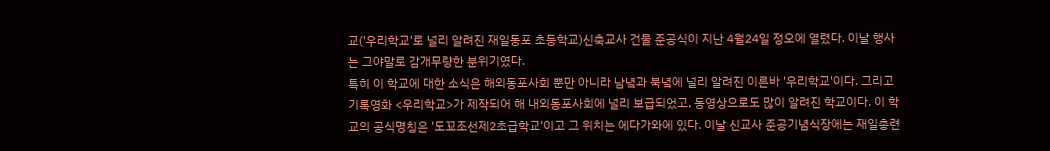교('우리학교'로 널리 알려진 재일동포 초등학교)신축교사 건물 준공식이 지난 4월24일 정오에 열렸다. 이날 행사는 그야말로 감개무량한 분위기였다.
특히 이 학교에 대한 소식은 해외동포사회 뿐만 아니라 남녘과 북녘에 널리 알려진 이른바 '우리학교'이다. 그리고 기록영화 <우리학교>가 제작되어 해 내외동포사회에 널리 보급되었고, 동영상으로도 많이 알려진 학교이다. 이 학교의 공식명칭은 '도꾜조선제2초급학교'이고 그 위치는 에다가와에 있다. 이날 신교사 준공기념식장에는 재일총련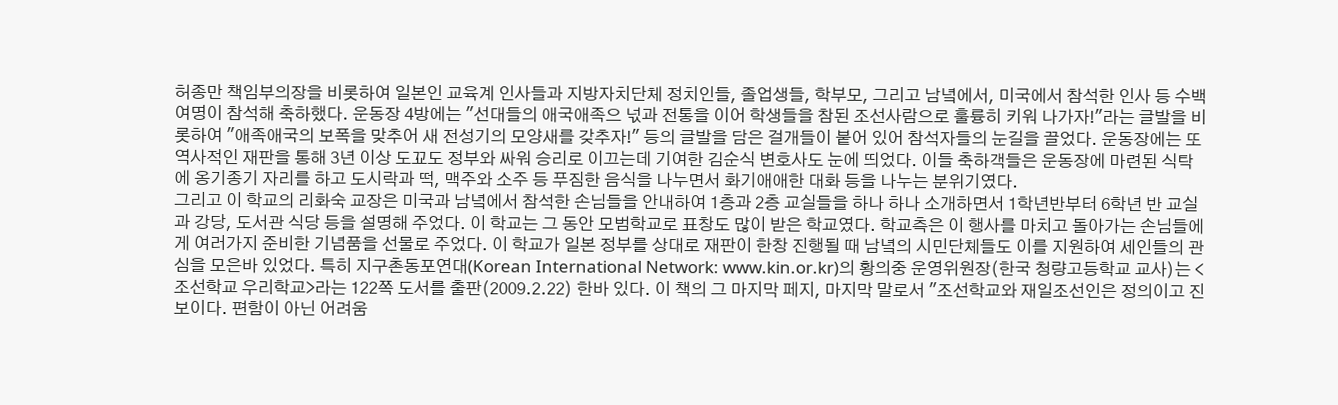허종만 책임부의장을 비롯하여 일본인 교육계 인사들과 지방자치단체 정치인들, 졸업생들, 학부모, 그리고 남녘에서, 미국에서 참석한 인사 등 수백여명이 참석해 축하했다. 운동장 4방에는 "선대들의 애국애족으 넋과 전통을 이어 학생들을 참된 조선사람으로 훌륭히 키워 나가자!"라는 글발을 비롯하여 "애족애국의 보폭을 맞추어 새 전성기의 모양새를 갖추자!" 등의 글발을 담은 걸개들이 붙어 있어 참석자들의 눈길을 끌었다. 운동장에는 또 역사적인 재판을 통해 3년 이상 도꾜도 정부와 싸워 승리로 이끄는데 기여한 김순식 변호사도 눈에 띄었다. 이들 축하객들은 운동장에 마련된 식탁에 옹기종기 자리를 하고 도시락과 떡, 맥주와 소주 등 푸짐한 음식을 나누면서 화기애애한 대화 등을 나누는 분위기였다.
그리고 이 학교의 리화숙 교장은 미국과 남녘에서 참석한 손님들을 안내하여 1층과 2층 교실들을 하나 하나 소개하면서 1학년반부터 6학년 반 교실과 강당, 도서관 식당 등을 설명해 주었다. 이 학교는 그 동안 모범학교로 표창도 많이 받은 학교였다. 학교측은 이 행사를 마치고 돌아가는 손님들에게 여러가지 준비한 기념품을 선물로 주었다. 이 학교가 일본 정부를 상대로 재판이 한창 진행될 때 남녘의 시민단체들도 이를 지원하여 세인들의 관심을 모은바 있었다. 특히 지구촌동포연대(Korean International Network: www.kin.or.kr)의 황의중 운영위원장(한국 청량고등학교 교사)는 <조선학교 우리학교>라는 122쪽 도서를 출판(2009.2.22) 한바 있다. 이 책의 그 마지막 페지, 마지막 말로서 "조선학교와 재일조선인은 정의이고 진보이다. 편함이 아닌 어려움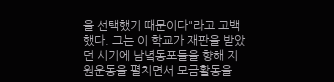을 선택했기 때문이다"라고 고백했다. 그는 이 학교가 재판을 받았던 시기에 남녘동포들을 향해 지원운동을 펼치면서 모금활동을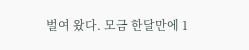벌여 왔다. 모금 한달만에 1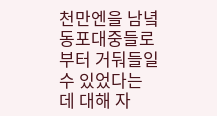천만엔을 남녘동포대중들로부터 거둬들일 수 있었다는 데 대해 자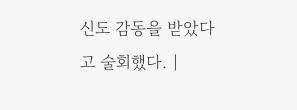신도 감동을 받았다고 술회했다. |